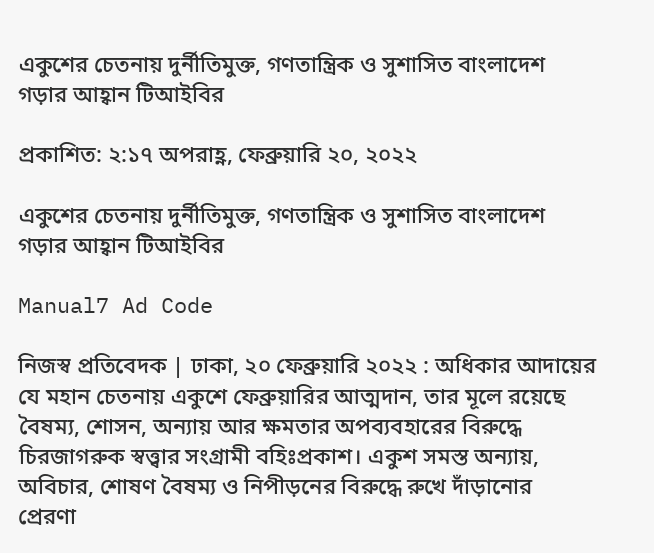একুশের চেতনায় দুর্নীতিমুক্ত, গণতান্ত্রিক ও সুশাসিত বাংলাদেশ গড়ার আহ্বান টিআইবির

প্রকাশিত: ২:১৭ অপরাহ্ণ, ফেব্রুয়ারি ২০, ২০২২

একুশের চেতনায় দুর্নীতিমুক্ত, গণতান্ত্রিক ও সুশাসিত বাংলাদেশ গড়ার আহ্বান টিআইবির

Manual7 Ad Code

নিজস্ব প্রতিবেদক | ঢাকা, ২০ ফেব্রুয়ারি ২০২২ : অধিকার আদায়ের যে মহান চেতনায় একুশে ফেব্রুয়ারির আত্মদান, তার মূলে রয়েছে বৈষম্য, শোসন, অন্যায় আর ক্ষমতার অপব্যবহারের বিরুদ্ধে চিরজাগরুক স্বত্ত্বার সংগ্রামী বহিঃপ্রকাশ। একুশ সমস্ত অন্যায়, অবিচার, শোষণ বৈষম্য ও নিপীড়নের বিরুদ্ধে রুখে দাঁড়ানোর প্রেরণা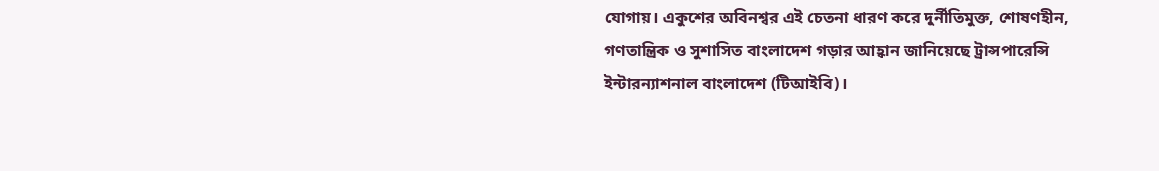যোগায়। একুশের অবিনশ্বর এই চেতনা ধারণ করে দুর্নীতিমুক্ত, শোষণহীন, গণতান্ত্রিক ও সুশাসিত বাংলাদেশ গড়ার আহ্বান জানিয়েছে ট্রান্সপারেন্সি ইন্টারন্যাশনাল বাংলাদেশ (টিআইবি)।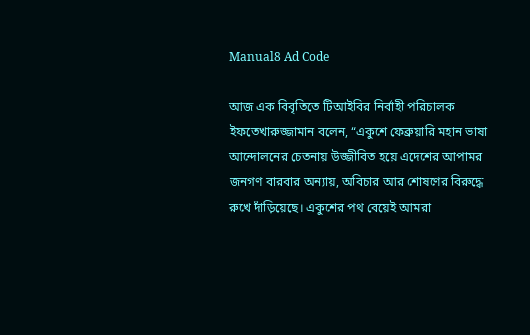Manual8 Ad Code

আজ এক বিবৃতিতে টিআইবির নির্বাহী পরিচালক ইফতেখারুজ্জামান বলেন, “একুশে ফেব্রুয়ারি মহান ভাষা আন্দোলনের চেতনায় উজ্জীবিত হয়ে এদেশের আপামর জনগণ বারবার অন্যায়, অবিচার আর শোষণের বিরুদ্ধে রুখে দাঁড়িয়েছে। একুশের পথ বেয়েই আমরা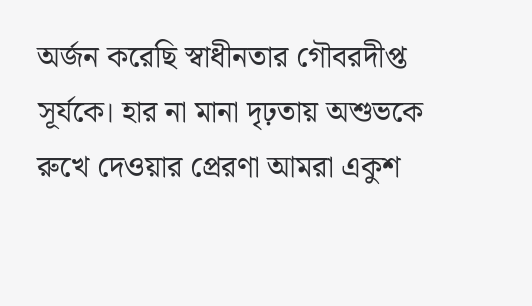অর্জন করেছি স্বাধীনতার গৌবরদীপ্ত সূর্যকে। হার না মানা দৃঢ়তায় অশুভকে রুখে দেওয়ার প্রেরণা আমরা একুশ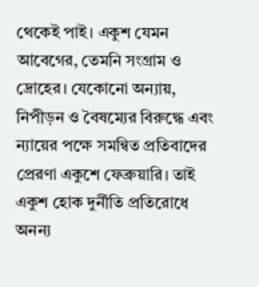থেকেই পাই। একুশ যেমন আবেগের, তেমনি সংগ্রাম ও দ্রোহের। যেকোনো অন্যায়, নিপীড়ন ও বৈষম্যের বিরুদ্ধে এবং ন্যায়ের পক্ষে সমন্বিত প্রতিবাদের প্রেরণা একুশে ফেব্রুয়ারি। তাই একুশ হোক দুর্নীতি প্রতিরোধে অনন্য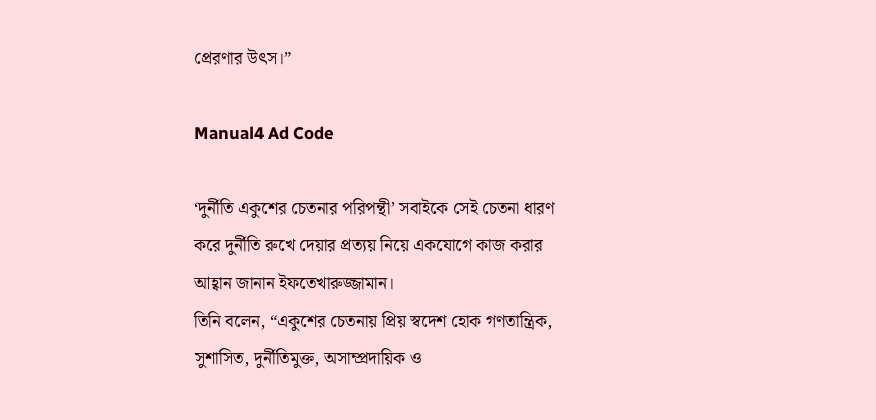প্রেরণার উৎস।”

Manual4 Ad Code

‘দুর্নীতি একুশের চেতনার পরিপন্থী’ সবাইকে সেই চেতনা ধারণ করে দুর্নীতি রুখে দেয়ার প্রত্যয় নিয়ে একযোগে কাজ করার আহ্বান জানান ইফতেখারুজ্জামান।
তিনি বলেন, “একুশের চেতনায় প্রিয় স্বদেশ হোক গণতান্ত্রিক, সুশাসিত, দুর্নীতিমুক্ত, অসাম্প্রদায়িক ও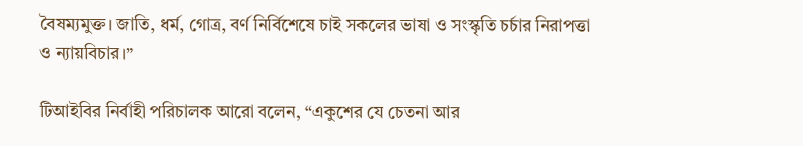বৈষম্যমুক্ত। জাতি, ধর্ম, গোত্র, বর্ণ নির্বিশেষে চাই সকলের ভাষা ও সংস্কৃতি চর্চার নিরাপত্তা ও ন্যায়বিচার।”

টিআইবির নির্বাহী পরিচালক আরো বলেন, “একুশের যে চেতনা আর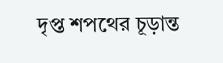দৃপ্ত শপথের চূড়ান্ত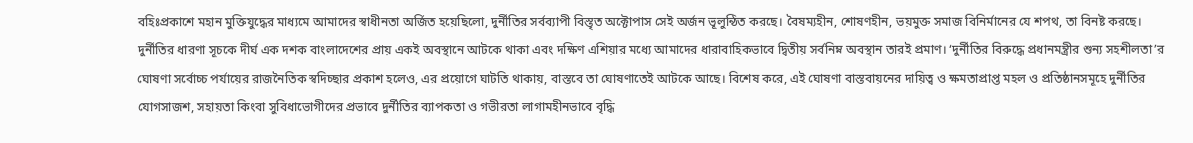বহিঃপ্রকাশে মহান মুক্তিযুদ্ধের মাধ্যমে আমাদের স্বাধীনতা অর্জিত হয়েছিলো, দুর্নীতির সর্বব্যাপী বিস্তৃত অক্টোপাস সেই অর্জন ভূলুন্ঠিত করছে। বৈষম্যহীন, শোষণহীন, ভয়মুক্ত সমাজ বিনির্মানের যে শপথ, তা বিনষ্ট করছে। দুর্নীতির ধারণা সূচকে দীর্ঘ এক দশক বাংলাদেশের প্রায় একই অবস্থানে আটকে থাকা এবং দক্ষিণ এশিয়ার মধ্যে আমাদের ধারাবাহিকভাবে দ্বিতীয় সর্বনিম্ন অবস্থান তারই প্রমাণ। ‘দুর্নীতির বিরুদ্ধে প্রধানমন্ত্রীর শুন্য সহশীলতা’র ঘোষণা সর্বোচ্চ পর্যায়ের রাজনৈতিক স্বদিচ্ছার প্রকাশ হলেও, এর প্রয়োগে ঘাটতি থাকায়, বাস্তবে তা ঘোষণাতেই আটকে আছে। বিশেষ করে, এই ঘোষণা বাস্তবায়নের দায়িত্ব ও ক্ষমতাপ্রাপ্ত মহল ও প্রতিষ্ঠানসমূহে দুর্নীতির যোগসাজশ, সহায়তা কিংবা সুবিধাভোগীদের প্রভাবে দুর্নীতির ব্যাপকতা ও গভীরতা লাগামহীনভাবে বৃদ্ধি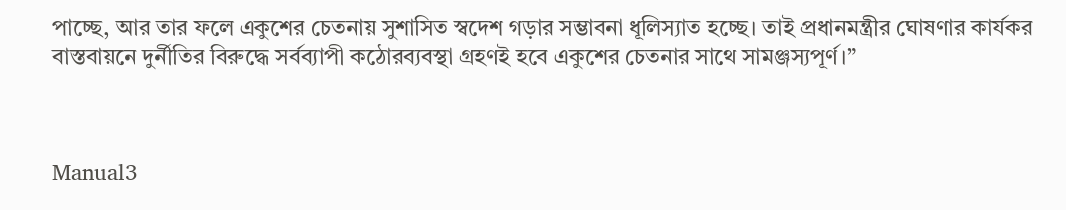পাচ্ছে, আর তার ফলে একুশের চেতনায় সুশাসিত স্বদেশ গড়ার সম্ভাবনা ধূলিস্যাত হচ্ছে। তাই প্রধানমন্ত্রীর ঘোষণার কার্যকর বাস্তবায়নে দুর্নীতির বিরুদ্ধে সর্বব্যাপী কঠোরব্যবস্থা গ্রহণই হবে একুশের চেতনার সাথে সামঞ্জস্যপূর্ণ।”



Manual3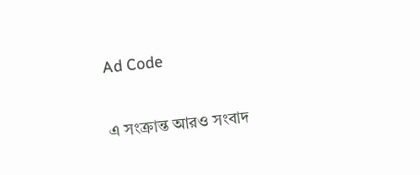Ad Code

এ সংক্রান্ত আরও সংবাদ